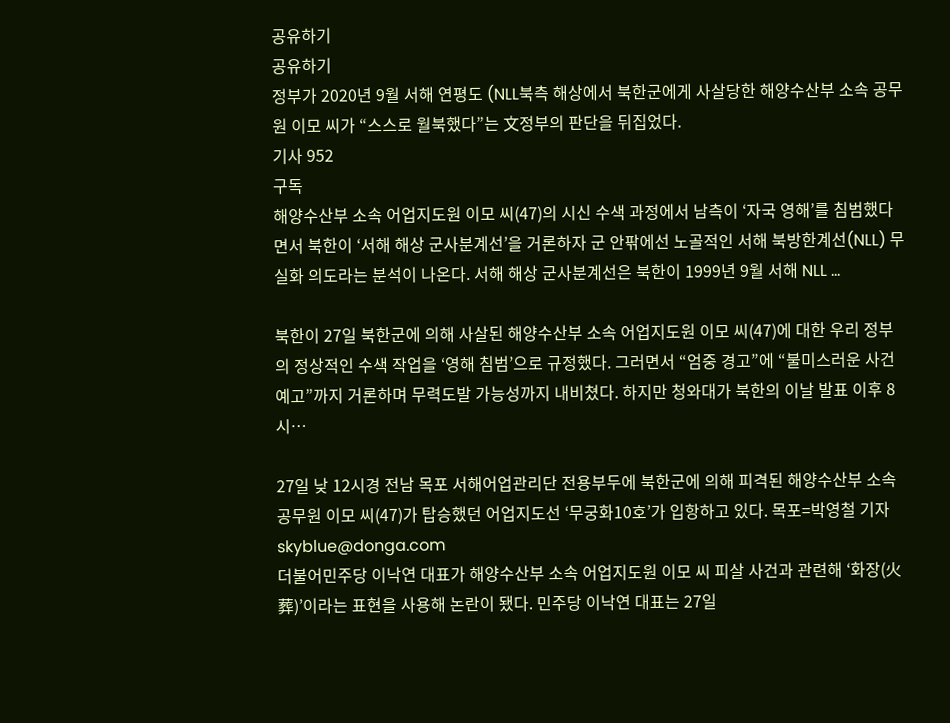공유하기
공유하기
정부가 2020년 9월 서해 연평도 (NLL북측 해상에서 북한군에게 사살당한 해양수산부 소속 공무원 이모 씨가 “스스로 월북했다”는 文정부의 판단을 뒤집었다.
기사 952
구독
해양수산부 소속 어업지도원 이모 씨(47)의 시신 수색 과정에서 남측이 ‘자국 영해’를 침범했다면서 북한이 ‘서해 해상 군사분계선’을 거론하자 군 안팎에선 노골적인 서해 북방한계선(NLL) 무실화 의도라는 분석이 나온다. 서해 해상 군사분계선은 북한이 1999년 9월 서해 NLL …

북한이 27일 북한군에 의해 사살된 해양수산부 소속 어업지도원 이모 씨(47)에 대한 우리 정부의 정상적인 수색 작업을 ‘영해 침범’으로 규정했다. 그러면서 “엄중 경고”에 “불미스러운 사건 예고”까지 거론하며 무력도발 가능성까지 내비쳤다. 하지만 청와대가 북한의 이날 발표 이후 8시…

27일 낮 12시경 전남 목포 서해어업관리단 전용부두에 북한군에 의해 피격된 해양수산부 소속 공무원 이모 씨(47)가 탑승했던 어업지도선 ‘무궁화10호’가 입항하고 있다. 목포=박영철 기자 skyblue@donga.com
더불어민주당 이낙연 대표가 해양수산부 소속 어업지도원 이모 씨 피살 사건과 관련해 ‘화장(火葬)’이라는 표현을 사용해 논란이 됐다. 민주당 이낙연 대표는 27일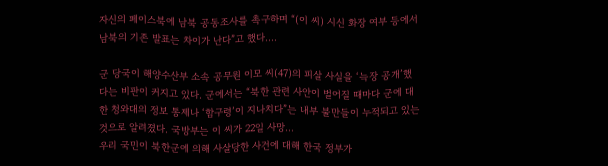자신의 페이스북에 남북 공동조사를 촉구하며 “(이 씨) 시신 화장 여부 등에서 남북의 기존 발표는 차이가 난다”고 했다.…

군 당국이 해양수산부 소속 공무원 이모 씨(47)의 피살 사실을 ‘늑장 공개’했다는 비판이 커지고 있다. 군에서는 “북한 관련 사안이 벌어질 때마다 군에 대한 청와대의 정보 통제나 ‘함구령’이 지나치다”는 내부 불만들이 누적되고 있는 것으로 알려졌다. 국방부는 이 씨가 22일 사망…
우리 국민이 북한군에 의해 사살당한 사건에 대해 한국 정부가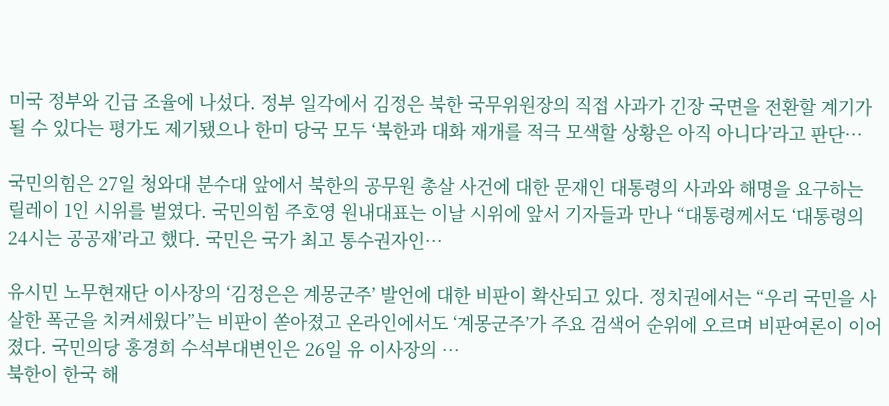미국 정부와 긴급 조율에 나섰다. 정부 일각에서 김정은 북한 국무위원장의 직접 사과가 긴장 국면을 전환할 계기가 될 수 있다는 평가도 제기됐으나 한미 당국 모두 ‘북한과 대화 재개를 적극 모색할 상황은 아직 아니다’라고 판단…

국민의힘은 27일 청와대 분수대 앞에서 북한의 공무원 총살 사건에 대한 문재인 대통령의 사과와 해명을 요구하는 릴레이 1인 시위를 벌였다. 국민의힘 주호영 원내대표는 이날 시위에 앞서 기자들과 만나 “대통령께서도 ‘대통령의 24시는 공공재’라고 했다. 국민은 국가 최고 통수권자인…

유시민 노무현재단 이사장의 ‘김정은은 계몽군주’ 발언에 대한 비판이 확산되고 있다. 정치권에서는 “우리 국민을 사살한 폭군을 치켜세웠다”는 비판이 쏟아졌고 온라인에서도 ‘계몽군주’가 주요 검색어 순위에 오르며 비판여론이 이어졌다. 국민의당 홍경희 수석부대변인은 26일 유 이사장의 …
북한이 한국 해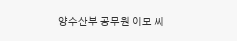양수산부 공무원 이모 씨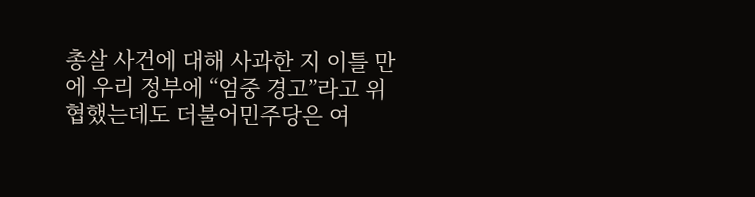총살 사건에 대해 사과한 지 이틀 만에 우리 정부에 “엄중 경고”라고 위협했는데도 더불어민주당은 여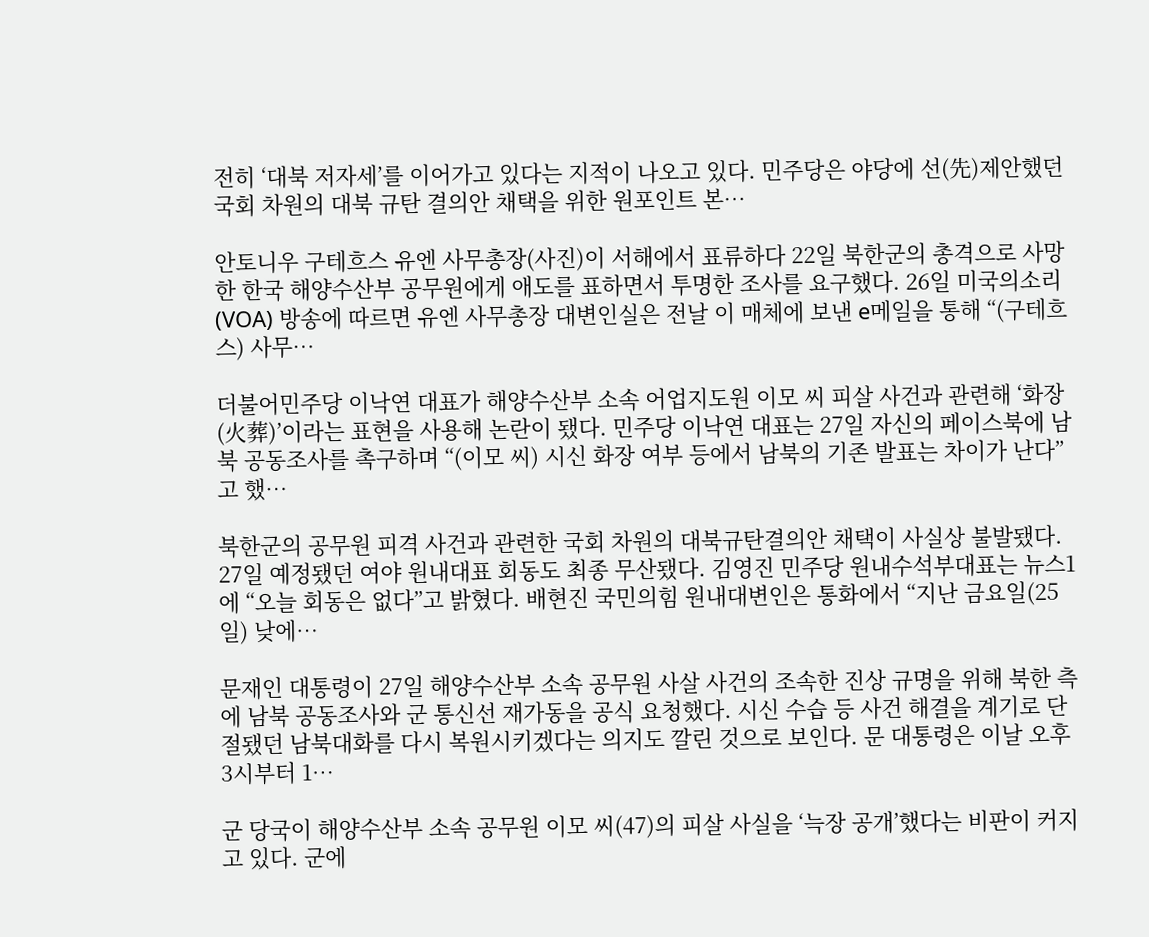전히 ‘대북 저자세’를 이어가고 있다는 지적이 나오고 있다. 민주당은 야당에 선(先)제안했던 국회 차원의 대북 규탄 결의안 채택을 위한 원포인트 본…

안토니우 구테흐스 유엔 사무총장(사진)이 서해에서 표류하다 22일 북한군의 총격으로 사망한 한국 해양수산부 공무원에게 애도를 표하면서 투명한 조사를 요구했다. 26일 미국의소리(VOA) 방송에 따르면 유엔 사무총장 대변인실은 전날 이 매체에 보낸 e메일을 통해 “(구테흐스) 사무…

더불어민주당 이낙연 대표가 해양수산부 소속 어업지도원 이모 씨 피살 사건과 관련해 ‘화장(火葬)’이라는 표현을 사용해 논란이 됐다. 민주당 이낙연 대표는 27일 자신의 페이스북에 남북 공동조사를 촉구하며 “(이모 씨) 시신 화장 여부 등에서 남북의 기존 발표는 차이가 난다”고 했…

북한군의 공무원 피격 사건과 관련한 국회 차원의 대북규탄결의안 채택이 사실상 불발됐다. 27일 예정됐던 여야 원내대표 회동도 최종 무산됐다. 김영진 민주당 원내수석부대표는 뉴스1에 “오늘 회동은 없다”고 밝혔다. 배현진 국민의힘 원내대변인은 통화에서 “지난 금요일(25일) 낮에…

문재인 대통령이 27일 해양수산부 소속 공무원 사살 사건의 조속한 진상 규명을 위해 북한 측에 남북 공동조사와 군 통신선 재가동을 공식 요청했다. 시신 수습 등 사건 해결을 계기로 단절됐던 남북대화를 다시 복원시키겠다는 의지도 깔린 것으로 보인다. 문 대통령은 이날 오후 3시부터 1…

군 당국이 해양수산부 소속 공무원 이모 씨(47)의 피살 사실을 ‘늑장 공개’했다는 비판이 커지고 있다. 군에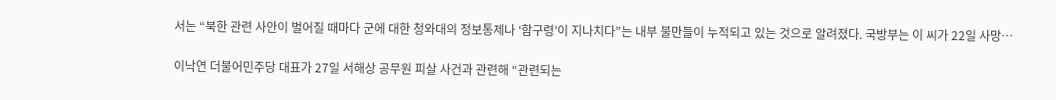서는 “북한 관련 사안이 벌어질 때마다 군에 대한 청와대의 정보통제나 ‘함구령’이 지나치다”는 내부 불만들이 누적되고 있는 것으로 알려졌다. 국방부는 이 씨가 22일 사망…

이낙연 더불어민주당 대표가 27일 서해상 공무원 피살 사건과 관련해 “관련되는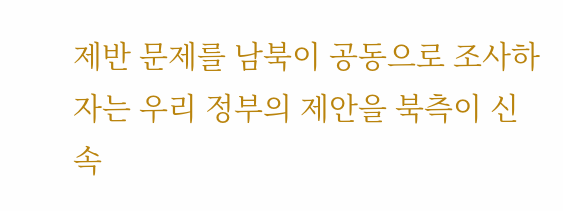제반 문제를 남북이 공동으로 조사하자는 우리 정부의 제안을 북측이 신속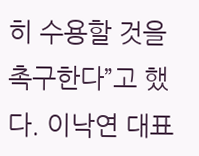히 수용할 것을 촉구한다”고 했다. 이낙연 대표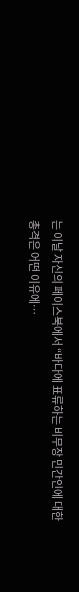는 이날 자신의 페이스북에서 “바다에 표류하는 비무장 민간인에 대한 총격은 어떤 이유에…